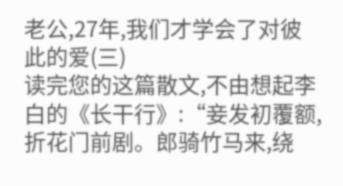老公,27年,我们才学会了对彼此的爱(三)
读完您的这篇散文,不由想起李白的《长干行》:“妾发初覆额,折花门前剧。郎骑竹马来,绕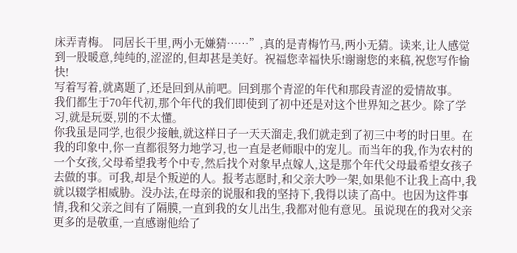床弄青梅。 同居长干里,两小无嫌猜……”,真的是青梅竹马,两小无猜。读来,让人感觉到一股暖意,纯纯的,涩涩的,但却甚是美好。祝福您幸福快乐!谢谢您的来稿,祝您写作愉快!
写着写着,就离题了,还是回到从前吧。回到那个青涩的年代和那段青涩的爱情故事。
我们都生于70年代初,那个年代的我们即使到了初中还是对这个世界知之甚少。除了学习,就是玩耍,别的不太懂。
你我虽是同学,也很少接触,就这样日子一天天溜走,我们就走到了初三中考的时日里。在我的印象中,你一直都很努力地学习,也一直是老师眼中的宠儿。而当年的我,作为农村的一个女孩,父母希望我考个中专,然后找个对象早点嫁人,这是那个年代父母最希望女孩子去做的事。可我,却是个叛逆的人。报考志愿时,和父亲大吵一架,如果他不让我上高中,我就以辍学相威胁。没办法,在母亲的说服和我的坚持下,我得以读了高中。也因为这件事情,我和父亲之间有了隔膜,一直到我的女儿出生,我都对他有意见。虽说现在的我对父亲更多的是敬重,一直感谢他给了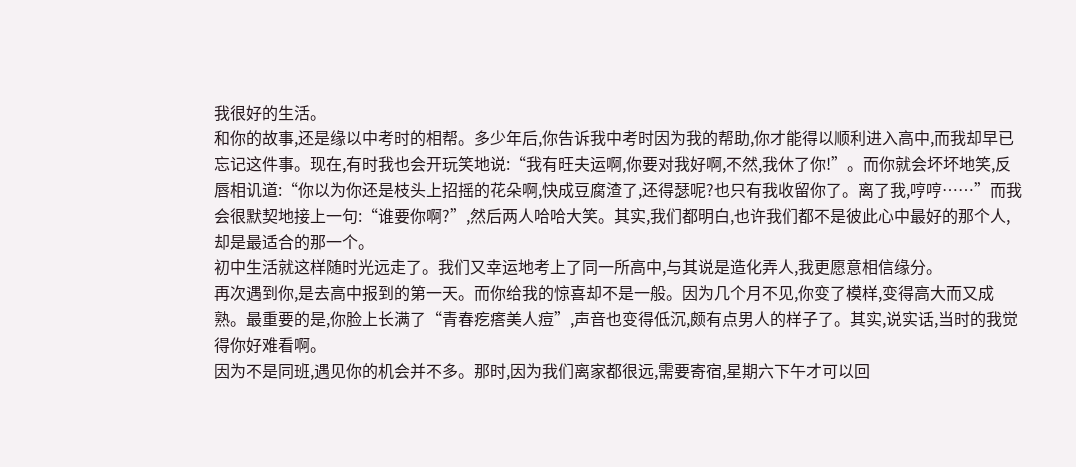我很好的生活。
和你的故事,还是缘以中考时的相帮。多少年后,你告诉我中考时因为我的帮助,你才能得以顺利进入高中,而我却早已忘记这件事。现在,有时我也会开玩笑地说:“我有旺夫运啊,你要对我好啊,不然,我休了你!”。而你就会坏坏地笑,反唇相讥道:“你以为你还是枝头上招摇的花朵啊,快成豆腐渣了,还得瑟呢?也只有我收留你了。离了我,哼哼……”而我会很默契地接上一句:“谁要你啊?”,然后两人哈哈大笑。其实,我们都明白,也许我们都不是彼此心中最好的那个人,却是最适合的那一个。
初中生活就这样随时光远走了。我们又幸运地考上了同一所高中,与其说是造化弄人,我更愿意相信缘分。
再次遇到你,是去高中报到的第一天。而你给我的惊喜却不是一般。因为几个月不见,你变了模样,变得高大而又成熟。最重要的是,你脸上长满了“青春疙瘩美人痘”,声音也变得低沉,颇有点男人的样子了。其实,说实话,当时的我觉得你好难看啊。
因为不是同班,遇见你的机会并不多。那时,因为我们离家都很远,需要寄宿,星期六下午才可以回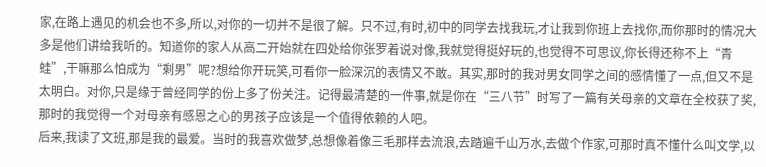家,在路上遇见的机会也不多,所以,对你的一切并不是很了解。只不过,有时,初中的同学去找我玩,才让我到你班上去找你,而你那时的情况大多是他们讲给我听的。知道你的家人从高二开始就在四处给你张罗着说对像,我就觉得挺好玩的,也觉得不可思议,你长得还称不上“青蛙”,干嘛那么怕成为“剩男”呢?想给你开玩笑,可看你一脸深沉的表情又不敢。其实,那时的我对男女同学之间的感情懂了一点,但又不是太明白。对你,只是缘于曾经同学的份上多了份关注。记得最清楚的一件事,就是你在“三八节”时写了一篇有关母亲的文章在全校获了奖,那时的我觉得一个对母亲有感恩之心的男孩子应该是一个值得依赖的人吧。
后来,我读了文班,那是我的最爱。当时的我喜欢做梦,总想像着像三毛那样去流浪,去踏遍千山万水,去做个作家,可那时真不懂什么叫文学,以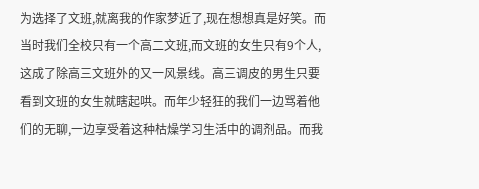为选择了文班,就离我的作家梦近了,现在想想真是好笑。而当时我们全校只有一个高二文班,而文班的女生只有9个人,这成了除高三文班外的又一风景线。高三调皮的男生只要看到文班的女生就瞎起哄。而年少轻狂的我们一边骂着他们的无聊,一边享受着这种枯燥学习生活中的调剂品。而我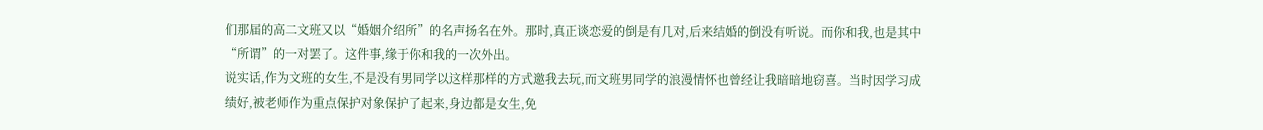们那届的高二文班又以“婚姻介绍所”的名声扬名在外。那时,真正谈恋爱的倒是有几对,后来结婚的倒没有听说。而你和我,也是其中“所谓”的一对罢了。这件事,缘于你和我的一次外出。
说实话,作为文班的女生,不是没有男同学以这样那样的方式邀我去玩,而文班男同学的浪漫情怀也曾经让我暗暗地窃喜。当时因学习成绩好,被老师作为重点保护对象保护了起来,身边都是女生,免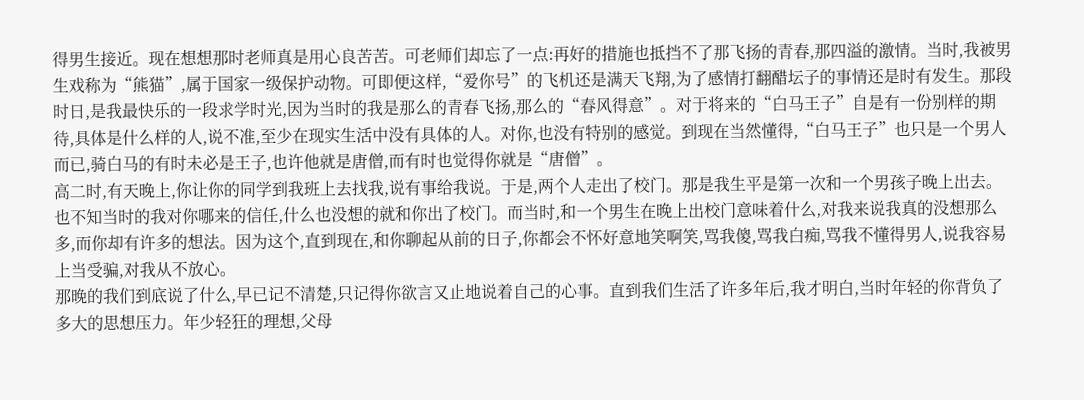得男生接近。现在想想那时老师真是用心良苦苦。可老师们却忘了一点:再好的措施也抵挡不了那飞扬的青春,那四溢的激情。当时,我被男生戏称为“熊猫”,属于国家一级保护动物。可即便这样,“爱你号”的飞机还是满天飞翔,为了感情打翻醋坛子的事情还是时有发生。那段时日,是我最快乐的一段求学时光,因为当时的我是那么的青春飞扬,那么的“春风得意”。对于将来的“白马王子”自是有一份别样的期待,具体是什么样的人,说不准,至少在现实生活中没有具体的人。对你,也没有特别的感觉。到现在当然懂得,“白马王子”也只是一个男人而已,骑白马的有时未必是王子,也许他就是唐僧,而有时也觉得你就是“唐僧”。
高二时,有天晚上,你让你的同学到我班上去找我,说有事给我说。于是,两个人走出了校门。那是我生平是第一次和一个男孩子晚上出去。也不知当时的我对你哪来的信任,什么也没想的就和你出了校门。而当时,和一个男生在晚上出校门意味着什么,对我来说我真的没想那么多,而你却有许多的想法。因为这个,直到现在,和你聊起从前的日子,你都会不怀好意地笑啊笑,骂我傻,骂我白痴,骂我不懂得男人,说我容易上当受骗,对我从不放心。
那晚的我们到底说了什么,早已记不清楚,只记得你欲言又止地说着自己的心事。直到我们生活了许多年后,我才明白,当时年轻的你背负了多大的思想压力。年少轻狂的理想,父母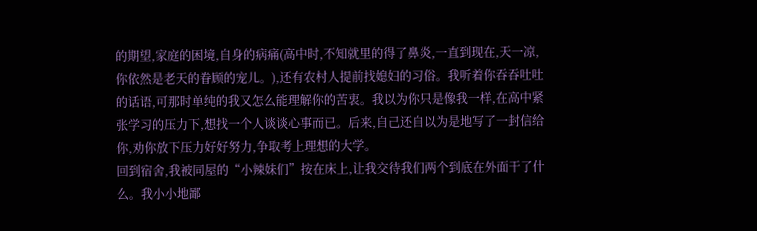的期望,家庭的困境,自身的病痛(高中时,不知就里的得了鼻炎,一直到现在,天一凉,你依然是老天的眷顾的宠儿。),还有农村人提前找媳妇的习俗。我听着你吞吞吐吐的话语,可那时单纯的我又怎么能理解你的苦衷。我以为你只是像我一样,在高中紧张学习的压力下,想找一个人谈谈心事而已。后来,自己还自以为是地写了一封信给你,劝你放下压力好好努力,争取考上理想的大学。
回到宿舍,我被同屋的“小辣妹们”按在床上,让我交待我们两个到底在外面干了什么。我小小地鄙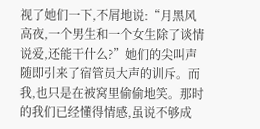视了她们一下,不屑地说:“月黑风高夜,一个男生和一个女生除了谈情说爱,还能干什么?”她们的尖叫声随即引来了宿管员大声的训斥。而我,也只是在被窝里偷偷地笑。那时的我们已经懂得情感,虽说不够成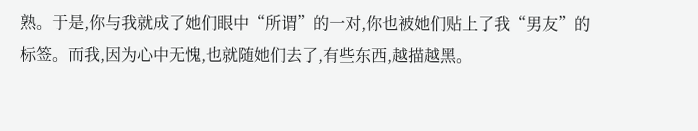熟。于是,你与我就成了她们眼中“所谓”的一对,你也被她们贴上了我“男友”的标签。而我,因为心中无愧,也就随她们去了,有些东西,越描越黑。